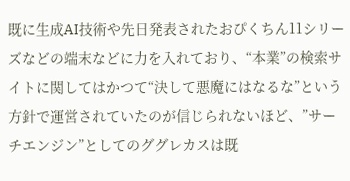既に生成AI技術や先日発表されたおぴくちん11シリーズなどの端末などに力を入れており、“本業”の検索サイトに関してはかつて“決して悪魔にはなるな”という方針で運営されていたのが信じられないほど、”サーチエンジン”としてのググレカスは既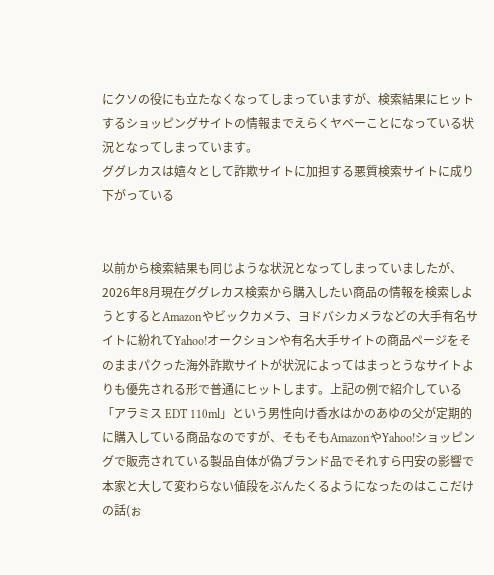にクソの役にも立たなくなってしまっていますが、検索結果にヒットするショッピングサイトの情報までえらくヤベーことになっている状況となってしまっています。
ググレカスは嬉々として詐欺サイトに加担する悪質検索サイトに成り下がっている


以前から検索結果も同じような状況となってしまっていましたが、2026年8月現在ググレカス検索から購入したい商品の情報を検索しようとするとAmazonやビックカメラ、ヨドバシカメラなどの大手有名サイトに紛れてYahoo!オークションや有名大手サイトの商品ページをそのままパクった海外詐欺サイトが状況によってはまっとうなサイトよりも優先される形で普通にヒットします。上記の例で紹介している「アラミス EDT 110ml」という男性向け香水はかのあゆの父が定期的に購入している商品なのですが、そもそもAmazonやYahoo!ショッピングで販売されている製品自体が偽ブランド品でそれすら円安の影響で本家と大して変わらない値段をぶんたくるようになったのはここだけの話(ぉ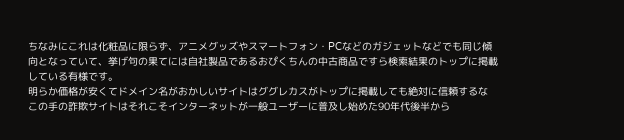ちなみにこれは化粧品に限らず、アニメグッズやスマートフォン・PCなどのガジェットなどでも同じ傾向となっていて、挙げ句の果てには自社製品であるおぴくちんの中古商品ですら検索結果のトップに掲載している有様です。
明らか価格が安くてドメイン名がおかしいサイトはググレカスがトップに掲載しても絶対に信頼するな
この手の詐欺サイトはそれこそインターネットが一般ユーザーに普及し始めた90年代後半から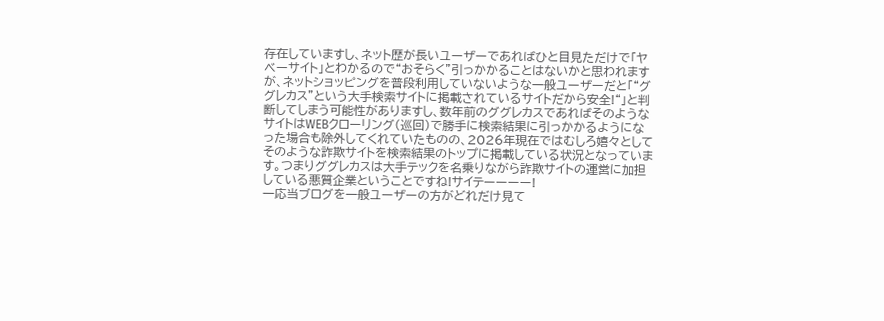存在していますし、ネット歴が長いユーザーであればひと目見ただけで「ヤベーサイト」とわかるので“おそらく”引っかかることはないかと思われますが、ネットショッピングを普段利用していないような一般ユーザーだと「“ググレカス”という大手検索サイトに掲載されているサイトだから安全!“」と判断してしまう可能性がありますし、数年前のググレカスであればそのようなサイトはWEBクローリング(巡回)で勝手に検索結果に引っかかるようになった場合も除外してくれていたものの、2026年現在ではむしろ嬉々としてそのような詐欺サイトを検索結果のトップに掲載している状況となっています。つまりググレカスは大手テックを名乗りながら詐欺サイトの運営に加担している悪質企業ということですね!サイテーーーー!
一応当ブログを一般ユーザーの方がどれだけ見て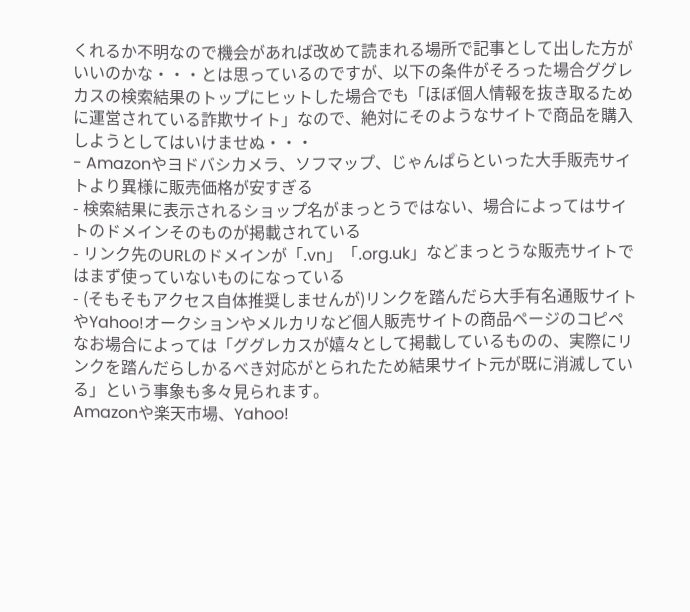くれるか不明なので機会があれば改めて読まれる場所で記事として出した方がいいのかな・・・とは思っているのですが、以下の条件がそろった場合ググレカスの検索結果のトップにヒットした場合でも「ほぼ個人情報を抜き取るために運営されている詐欺サイト」なので、絶対にそのようなサイトで商品を購入しようとしてはいけませぬ・・・
- Amazonやヨドバシカメラ、ソフマップ、じゃんぱらといった大手販売サイトより異様に販売価格が安すぎる
- 検索結果に表示されるショップ名がまっとうではない、場合によってはサイトのドメインそのものが掲載されている
- リンク先のURLのドメインが「.vn」「.org.uk」などまっとうな販売サイトではまず使っていないものになっている
- (そもそもアクセス自体推奨しませんが)リンクを踏んだら大手有名通販サイトやYahoo!オークションやメルカリなど個人販売サイトの商品ページのコピペ
なお場合によっては「ググレカスが嬉々として掲載しているものの、実際にリンクを踏んだらしかるべき対応がとられたため結果サイト元が既に消滅している」という事象も多々見られます。
Amazonや楽天市場、Yahoo!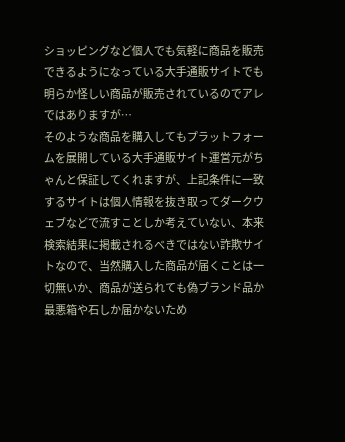ショッピングなど個人でも気軽に商品を販売できるようになっている大手通販サイトでも明らか怪しい商品が販売されているのでアレではありますが…
そのような商品を購入してもプラットフォームを展開している大手通販サイト運営元がちゃんと保証してくれますが、上記条件に一致するサイトは個人情報を抜き取ってダークウェブなどで流すことしか考えていない、本来検索結果に掲載されるべきではない詐欺サイトなので、当然購入した商品が届くことは一切無いか、商品が送られても偽ブランド品か最悪箱や石しか届かないため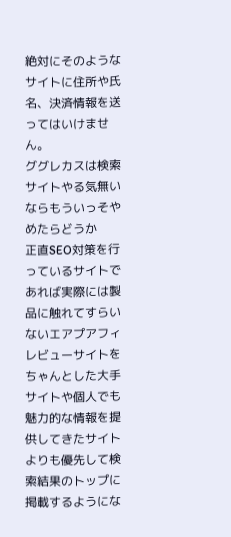絶対にそのようなサイトに住所や氏名、決済情報を送ってはいけません。
ググレカスは検索サイトやる気無いならもういっそやめたらどうか
正直SEO対策を行っているサイトであれば実際には製品に触れてすらいないエアプアフィレビューサイトをちゃんとした大手サイトや個人でも魅力的な情報を提供してきたサイトよりも優先して検索結果のトップに掲載するようにな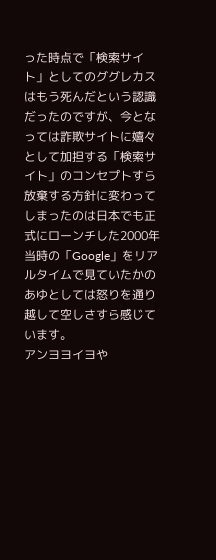った時点で「検索サイト」としてのググレカスはもう死んだという認識だったのですが、今となっては詐欺サイトに嬉々として加担する「検索サイト」のコンセプトすら放棄する方針に変わってしまったのは日本でも正式にローンチした2000年当時の「Google」をリアルタイムで見ていたかのあゆとしては怒りを通り越して空しさすら感じています。
アンヨヨイヨや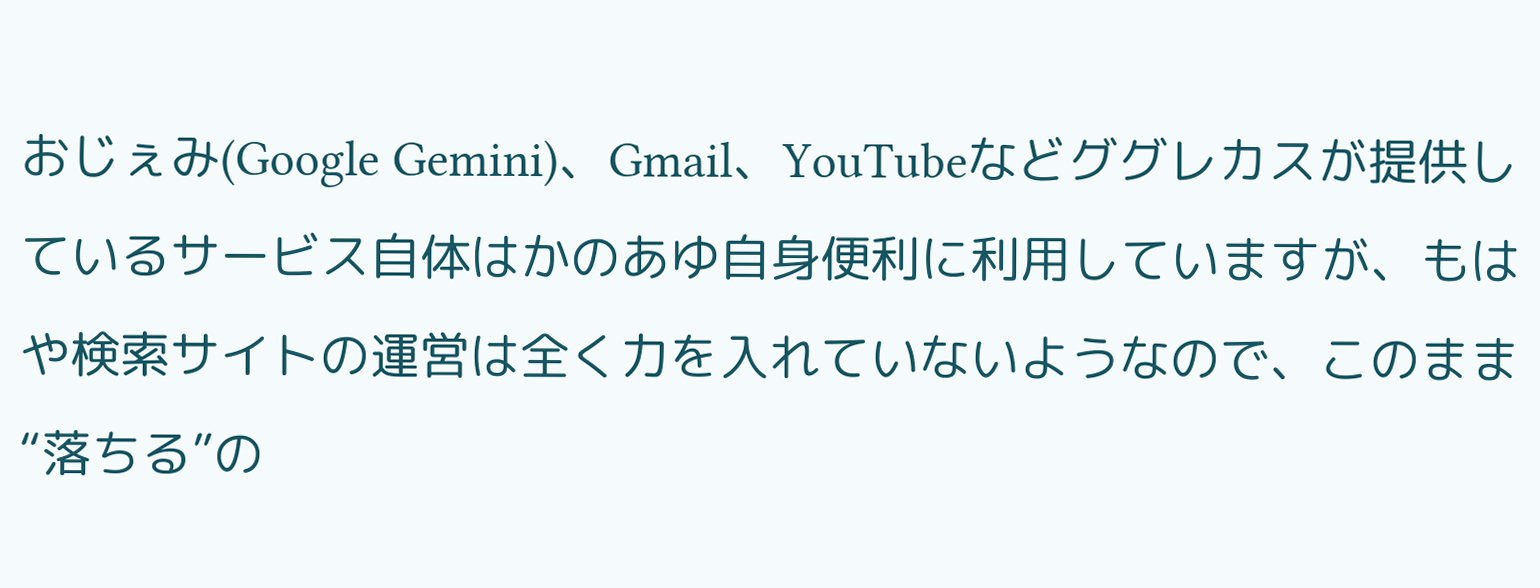おじぇみ(Google Gemini)、Gmail、YouTubeなどググレカスが提供しているサービス自体はかのあゆ自身便利に利用していますが、もはや検索サイトの運営は全く力を入れていないようなので、このまま“落ちる”の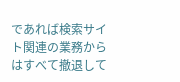であれば検索サイト関連の業務からはすべて撤退して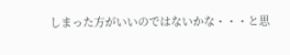しまった方がいいのではないかな・・・と思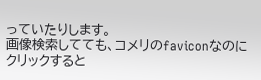っていたりします。
画像検索してても、コメリのfaviconなのにクリックすると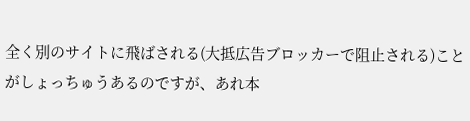全く別のサイトに飛ばされる(大抵広告ブロッカーで阻止される)ことがしょっちゅうあるのですが、あれ本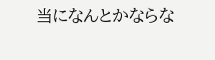当になんとかならな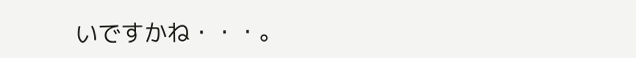いですかね・・・。